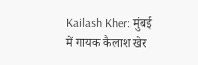Kailash Kher: मुंबई में गायक कैलाश खेर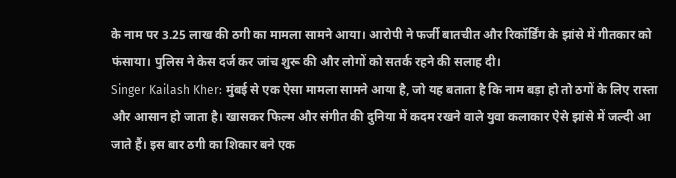के नाम पर 3.25 लाख की ठगी का मामला सामने आया। आरोपी ने फर्जी बातचीत और रिकॉर्डिंग के झांसे में गीतकार को फंसाया। पुलिस ने केस दर्ज कर जांच शुरू की और लोगों को सतर्क रहने की सलाह दी।
Singer Kailash Kher: मुंबई से एक ऐसा मामला सामने आया है, जो यह बताता है कि नाम बड़ा हो तो ठगों के लिए रास्ता और आसान हो जाता है। खासकर फिल्म और संगीत की दुनिया में कदम रखने वाले युवा कलाकार ऐसे झांसे में जल्दी आ जाते हैं। इस बार ठगी का शिकार बने एक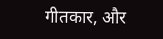गीतकार, और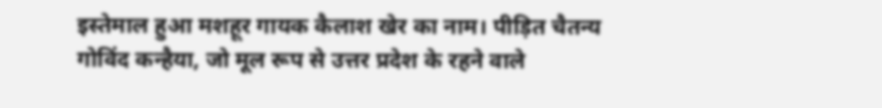इस्तेमाल हुआ मशहूर गायक कैलाश खेर का नाम। पीड़ित चैतन्य गोविंद कन्हैया, जो मूल रूप से उत्तर प्रदेश के रहने वाले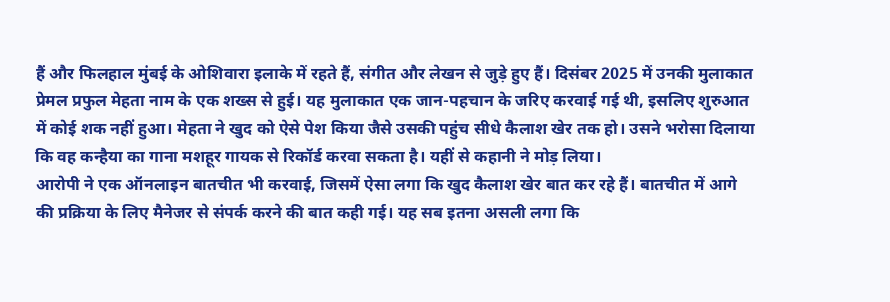हैं और फिलहाल मुंबई के ओशिवारा इलाके में रहते हैं, संगीत और लेखन से जुड़े हुए हैं। दिसंबर 2025 में उनकी मुलाकात प्रेमल प्रफुल मेहता नाम के एक शख्स से हुई। यह मुलाकात एक जान-पहचान के जरिए करवाई गई थी, इसलिए शुरुआत में कोई शक नहीं हुआ। मेहता ने खुद को ऐसे पेश किया जैसे उसकी पहुंच सीधे कैलाश खेर तक हो। उसने भरोसा दिलाया कि वह कन्हैया का गाना मशहूर गायक से रिकॉर्ड करवा सकता है। यहीं से कहानी ने मोड़ लिया।
आरोपी ने एक ऑनलाइन बातचीत भी करवाई, जिसमें ऐसा लगा कि खुद कैलाश खेर बात कर रहे हैं। बातचीत में आगे की प्रक्रिया के लिए मैनेजर से संपर्क करने की बात कही गई। यह सब इतना असली लगा कि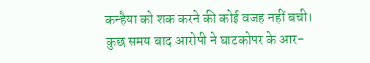कन्हैया को शक करने की कोई वजह नहीं बची।
कुछ समय बाद आरोपी ने घाटकोपर के आर-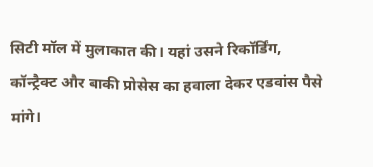सिटी मॉल में मुलाकात की। यहां उसने रिकॉर्डिंग, कॉन्ट्रैक्ट और बाकी प्रोसेस का हवाला देकर एडवांस पैसे मांगे।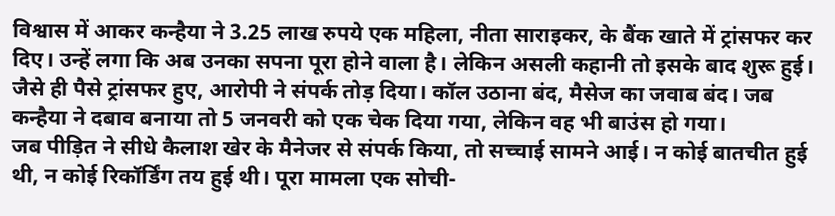विश्वास में आकर कन्हैया ने 3.25 लाख रुपये एक महिला, नीता साराइकर, के बैंक खाते में ट्रांसफर कर दिए। उन्हें लगा कि अब उनका सपना पूरा होने वाला है। लेकिन असली कहानी तो इसके बाद शुरू हुई। जैसे ही पैसे ट्रांसफर हुए, आरोपी ने संपर्क तोड़ दिया। कॉल उठाना बंद, मैसेज का जवाब बंद। जब कन्हैया ने दबाव बनाया तो 5 जनवरी को एक चेक दिया गया, लेकिन वह भी बाउंस हो गया।
जब पीड़ित ने सीधे कैलाश खेर के मैनेजर से संपर्क किया, तो सच्चाई सामने आई। न कोई बातचीत हुई थी, न कोई रिकॉर्डिंग तय हुई थी। पूरा मामला एक सोची-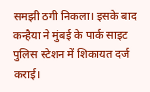समझी ठगी निकला। इसके बाद कन्हैया ने मुंबई के पार्क साइट पुलिस स्टेशन में शिकायत दर्ज कराई।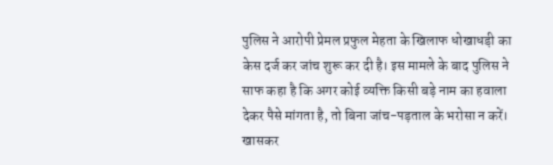पुलिस ने आरोपी प्रेमल प्रफुल मेहता के खिलाफ धोखाधड़ी का केस दर्ज कर जांच शुरू कर दी है। इस मामले के बाद पुलिस ने साफ कहा है कि अगर कोई व्यक्ति किसी बड़े नाम का हवाला देकर पैसे मांगता है, तो बिना जांच-पड़ताल के भरोसा न करें। खासकर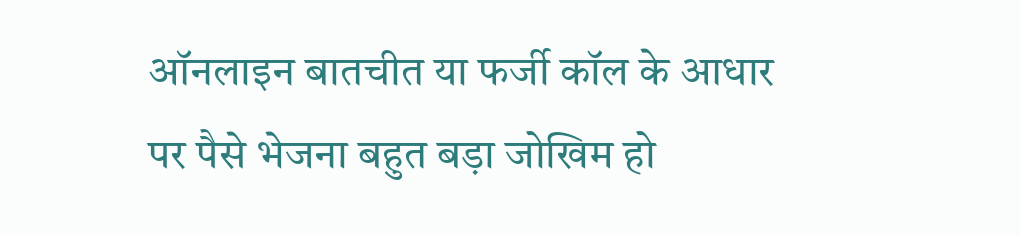ऑनलाइन बातचीत या फर्जी कॉल के आधार पर पैसे भेजना बहुत बड़ा जोखिम हो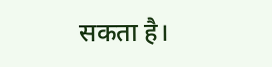सकता है।